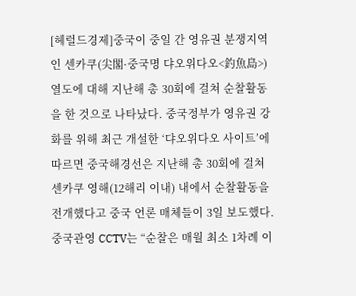[헤럴드경제]중국이 중일 간 영유권 분쟁지역인 센카쿠(尖閣·중국명 댜오위다오<釣魚島>) 열도에 대해 지난해 총 30회에 걸쳐 순찰활동을 한 것으로 나타났다. 중국정부가 영유권 강화를 위해 최근 개설한 ‘댜오위다오 사이트’에 따르면 중국해경선은 지난해 총 30회에 걸쳐 센카쿠 영해(12해리 이내) 내에서 순찰활동을 전개했다고 중국 언론 매체들이 3일 보도했다.
중국관영 CCTV는 “순찰은 매월 최소 1차례 이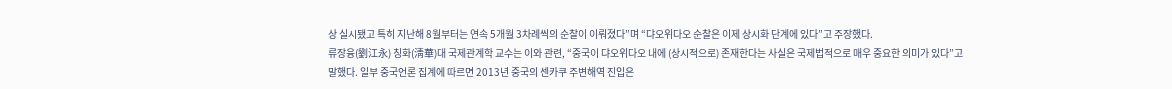상 실시됐고 특히 지난해 8월부터는 연속 5개월 3차례씩의 순찰이 이뤄졌다”며 “댜오위다오 순찰은 이제 상시화 단계에 있다”고 주장했다.
류장융(劉江永) 칭화(淸華)대 국제관계학 교수는 이와 관련, “중국이 댜오위다오 내에 (상시적으로) 존재한다는 사실은 국제법적으로 매우 중요한 의미가 있다”고말했다. 일부 중국언론 집계에 따르면 2013년 중국의 센카쿠 주변해역 진입은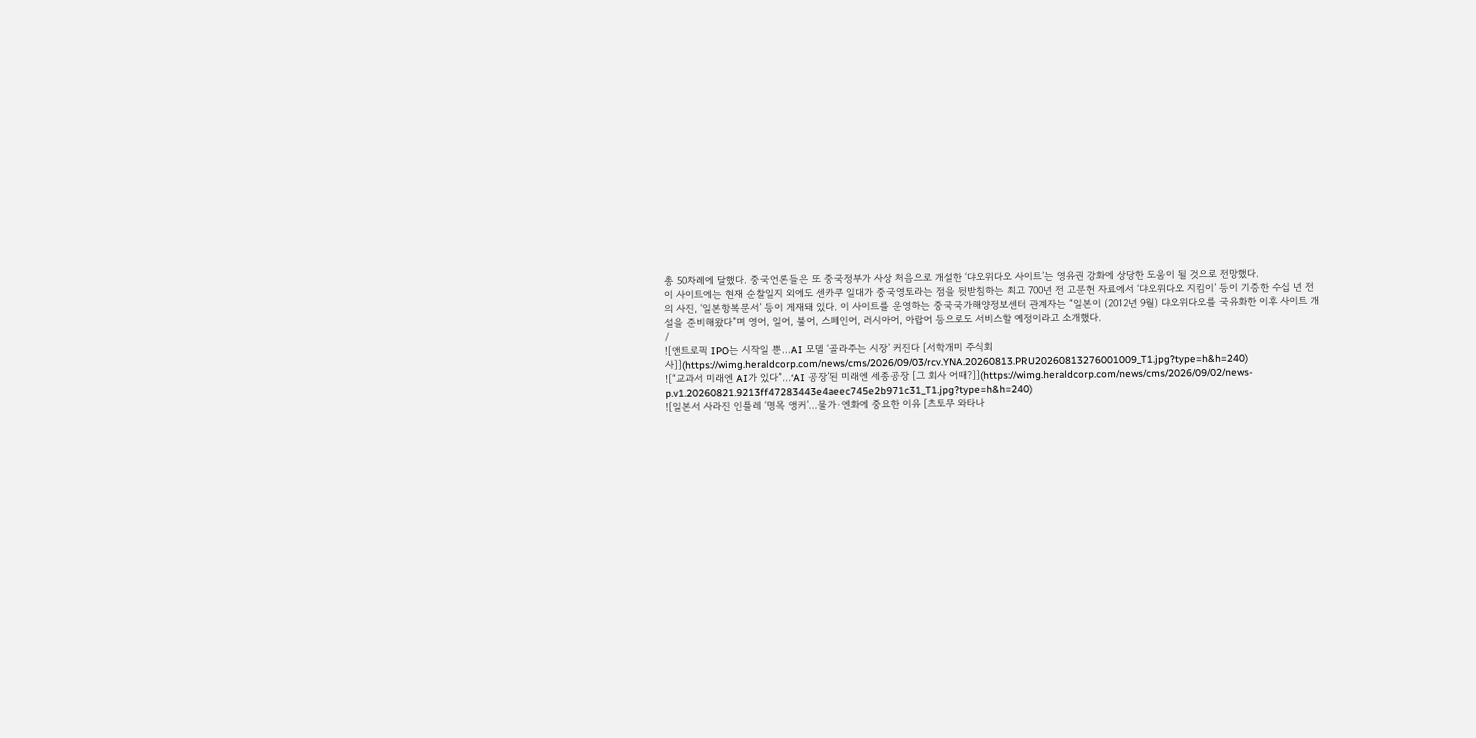총 50차례에 달했다. 중국언론들은 또 중국정부가 사상 처음으로 개설한 ‘댜오위다오 사이트’는 영유권 강화에 상당한 도움이 될 것으로 전망했다.
이 사이트에는 현재 순찰일지 외에도 센카쿠 일대가 중국영토라는 점을 뒷받침하는 최고 700년 전 고문헌 자료에서 ‘댜오위다오 지킴이’ 등이 기증한 수십 년 전의 사진, ‘일본항복문서’ 등이 게재돼 있다. 이 사이트를 운영하는 중국국가해양정보센터 관계자는 “일본이 (2012년 9월) 댜오위다오를 국유화한 이후 사이트 개설을 준비해왔다”며 영어, 일어, 불어, 스페인어, 러시아어, 아랍어 등으로도 서비스할 예정이라고 소개했다.
/
![앤트로픽 IPO는 시작일 뿐…AI 모델 ‘골라주는 시장’ 커진다 [서학개미 주식회사]](https://wimg.heraldcorp.com/news/cms/2026/09/03/rcv.YNA.20260813.PRU20260813276001009_T1.jpg?type=h&h=240)
![“교과서 미래엔 AI가 있다”…‘AI 공장’된 미래엔 세종공장 [그 회사 어때?]](https://wimg.heraldcorp.com/news/cms/2026/09/02/news-p.v1.20260821.9213ff47283443e4aeec745e2b971c31_T1.jpg?type=h&h=240)
![일본서 사라진 인플레 ‘명목 앵커’…물가·엔화에 중요한 이유 [츠토무 와타나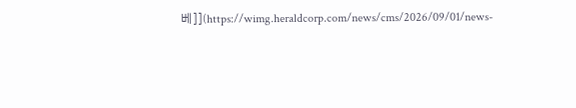베]](https://wimg.heraldcorp.com/news/cms/2026/09/01/news-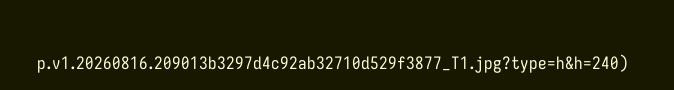p.v1.20260816.209013b3297d4c92ab32710d529f3877_T1.jpg?type=h&h=240)